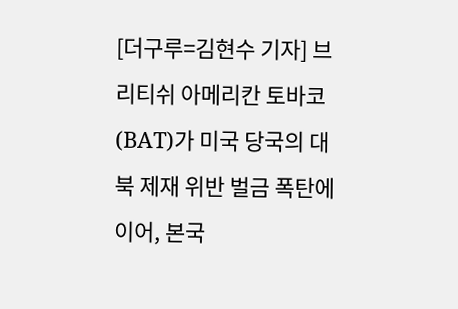[더구루=김현수 기자] 브리티쉬 아메리칸 토바코(BAT)가 미국 당국의 대북 제재 위반 벌금 폭탄에 이어, 본국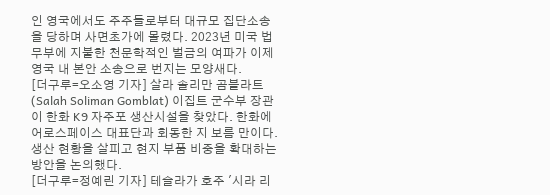인 영국에서도 주주들로부터 대규모 집단소송을 당하며 사면초가에 몰렸다. 2023년 미국 법무부에 지불한 천문학적인 벌금의 여파가 이제 영국 내 본안 소송으로 번지는 모양새다.
[더구루=오소영 기자] 살라 솔리만 곰블라트(Salah Soliman Gomblat) 이집트 군수부 장관이 한화 K9 자주포 생산시설을 찾았다. 한화에어로스페이스 대표단과 회동한 지 보름 만이다. 생산 현황을 살피고 현지 부품 비중을 확대하는 방안을 논의했다.
[더구루=정예린 기자] 테슬라가 호주 '시라 리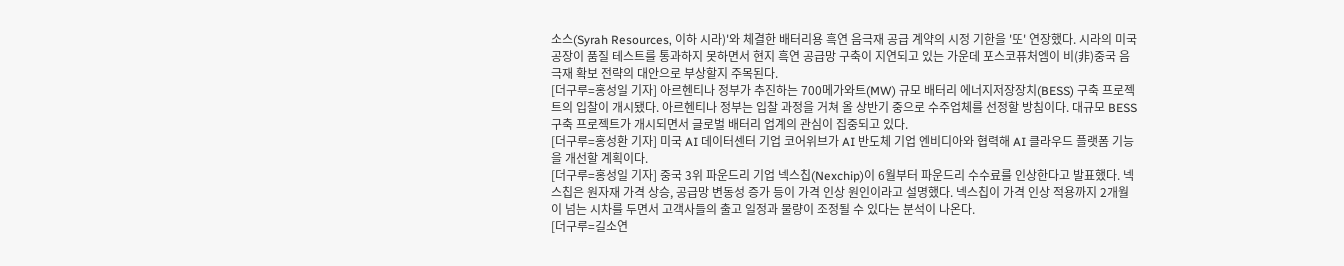소스(Syrah Resources, 이하 시라)'와 체결한 배터리용 흑연 음극재 공급 계약의 시정 기한을 '또' 연장했다. 시라의 미국 공장이 품질 테스트를 통과하지 못하면서 현지 흑연 공급망 구축이 지연되고 있는 가운데 포스코퓨처엠이 비(非)중국 음극재 확보 전략의 대안으로 부상할지 주목된다.
[더구루=홍성일 기자] 아르헨티나 정부가 추진하는 700메가와트(MW) 규모 배터리 에너지저장장치(BESS) 구축 프로젝트의 입찰이 개시됐다. 아르헨티나 정부는 입찰 과정을 거쳐 올 상반기 중으로 수주업체를 선정할 방침이다. 대규모 BESS 구축 프로젝트가 개시되면서 글로벌 배터리 업계의 관심이 집중되고 있다.
[더구루=홍성환 기자] 미국 AI 데이터센터 기업 코어위브가 AI 반도체 기업 엔비디아와 협력해 AI 클라우드 플랫폼 기능을 개선할 계획이다.
[더구루=홍성일 기자] 중국 3위 파운드리 기업 넥스칩(Nexchip)이 6월부터 파운드리 수수료를 인상한다고 발표했다. 넥스칩은 원자재 가격 상승, 공급망 변동성 증가 등이 가격 인상 원인이라고 설명했다. 넥스칩이 가격 인상 적용까지 2개월이 넘는 시차를 두면서 고객사들의 출고 일정과 물량이 조정될 수 있다는 분석이 나온다.
[더구루=길소연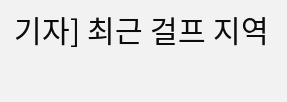기자] 최근 걸프 지역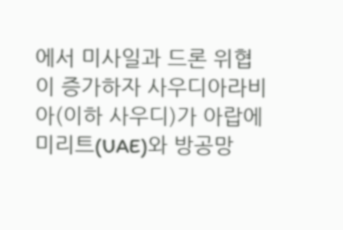에서 미사일과 드론 위협이 증가하자 사우디아라비아(이하 사우디)가 아랍에미리트(UAE)와 방공망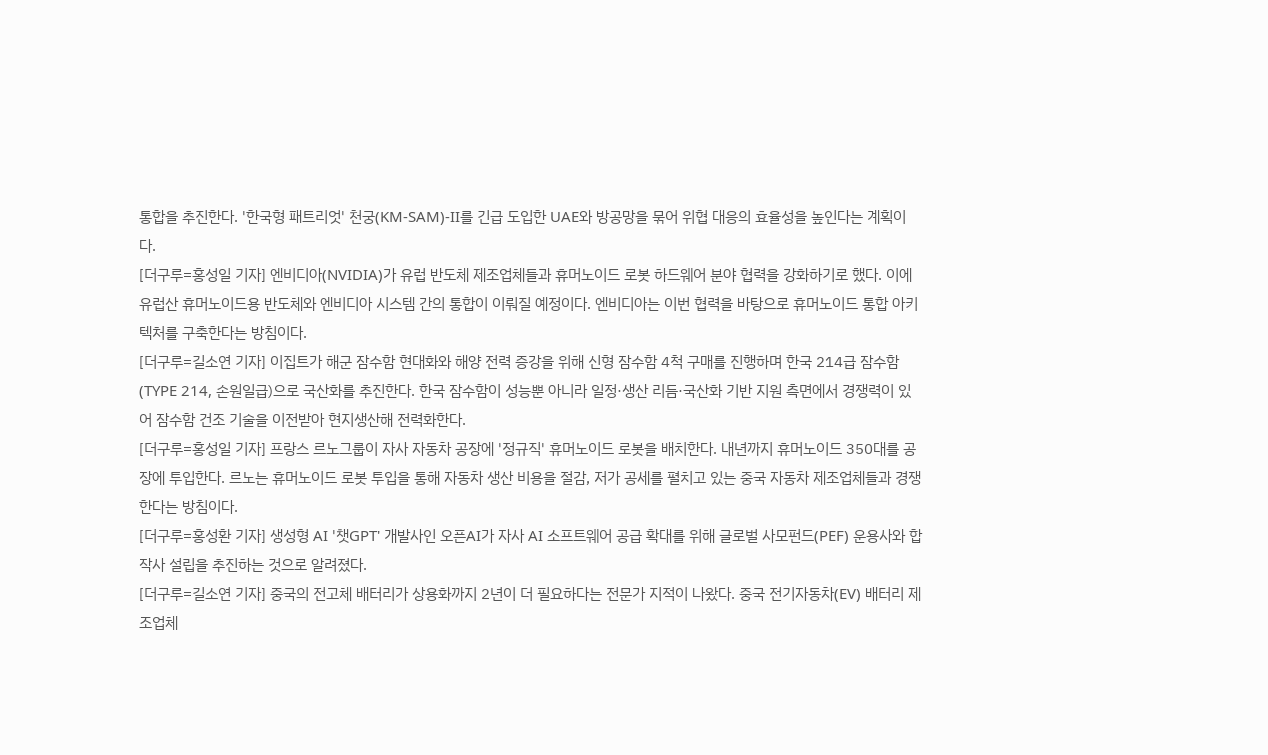통합을 추진한다. '한국형 패트리엇' 천궁(KM-SAM)-II를 긴급 도입한 UAE와 방공망을 묶어 위협 대응의 효율성을 높인다는 계획이다.
[더구루=홍성일 기자] 엔비디아(NVIDIA)가 유럽 반도체 제조업체들과 휴머노이드 로봇 하드웨어 분야 협력을 강화하기로 했다. 이에 유럽산 휴머노이드용 반도체와 엔비디아 시스템 간의 통합이 이뤄질 예정이다. 엔비디아는 이번 협력을 바탕으로 휴머노이드 통합 아키텍처를 구축한다는 방침이다.
[더구루=길소연 기자] 이집트가 해군 잠수함 현대화와 해양 전력 증강을 위해 신형 잠수함 4척 구매를 진행하며 한국 214급 잠수함(TYPE 214, 손원일급)으로 국산화를 추진한다. 한국 잠수함이 성능뿐 아니라 일정·생산 리듬·국산화 기반 지원 측면에서 경쟁력이 있어 잠수함 건조 기술을 이전받아 현지생산해 전력화한다.
[더구루=홍성일 기자] 프랑스 르노그룹이 자사 자동차 공장에 '정규직' 휴머노이드 로봇을 배치한다. 내년까지 휴머노이드 350대를 공장에 투입한다. 르노는 휴머노이드 로봇 투입을 통해 자동차 생산 비용을 절감, 저가 공세를 펼치고 있는 중국 자동차 제조업체들과 경쟁한다는 방침이다.
[더구루=홍성환 기자] 생성형 AI '챗GPT' 개발사인 오픈AI가 자사 AI 소프트웨어 공급 확대를 위해 글로벌 사모펀드(PEF) 운용사와 합작사 설립을 추진하는 것으로 알려졌다.
[더구루=길소연 기자] 중국의 전고체 배터리가 상용화까지 2년이 더 필요하다는 전문가 지적이 나왔다. 중국 전기자동차(EV) 배터리 제조업체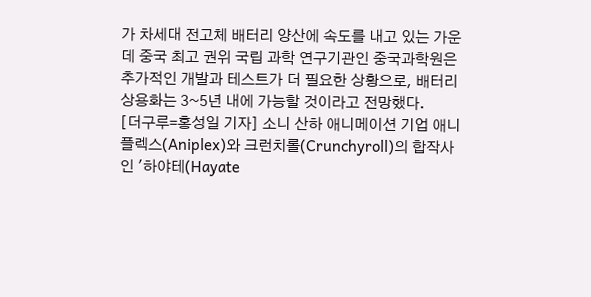가 차세대 전고체 배터리 양산에 속도를 내고 있는 가운데 중국 최고 권위 국립 과학 연구기관인 중국과학원은 추가적인 개발과 테스트가 더 필요한 상황으로, 배터리 상용화는 3~5년 내에 가능할 것이라고 전망했다.
[더구루=홍성일 기자] 소니 산하 애니메이션 기업 애니플렉스(Aniplex)와 크런치롤(Crunchyroll)의 합작사인 '하야테(Hayate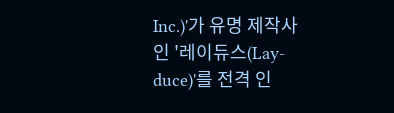Inc.)'가 유명 제작사인 '레이듀스(Lay-duce)'를 전격 인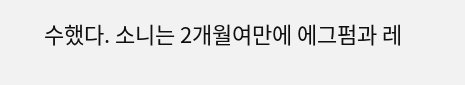수했다. 소니는 2개월여만에 에그펌과 레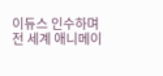이듀스 인수하며 전 세계 애니메이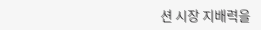션 시장 지배력을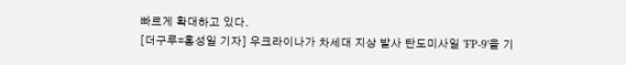빠르게 확대하고 있다.
[더구루=홍성일 기자] 우크라이나가 차세대 지상 발사 탄도미사일 'FP-9'을 기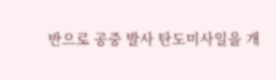반으로 공중 발사 탄도미사일을 개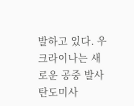발하고 있다. 우크라이나는 새로운 공중 발사 탄도미사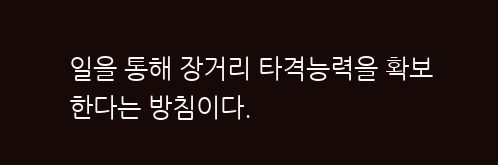일을 통해 장거리 타격능력을 확보한다는 방침이다.